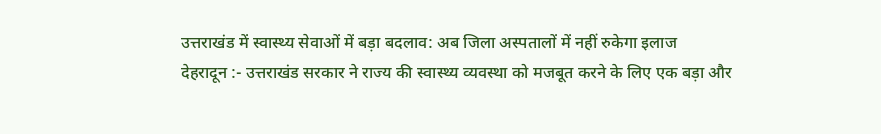उत्तराखंड में स्वास्थ्य सेवाओं में बड़ा बदलाव: अब जिला अस्पतालों में नहीं रुकेगा इलाज
देहरादून :- उत्तराखंड सरकार ने राज्य की स्वास्थ्य व्यवस्था को मजबूत करने के लिए एक बड़ा और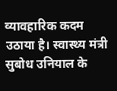व्यावहारिक कदम उठाया है। स्वास्थ्य मंत्री सुबोध उनियाल के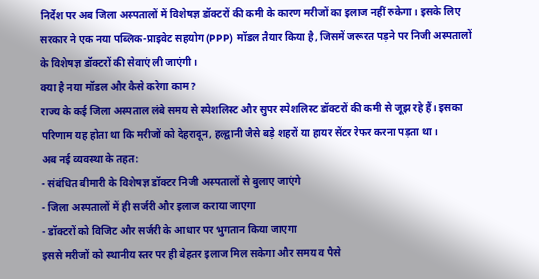निर्देश पर अब जिला अस्पतालों में विशेषज्ञ डॉक्टरों की कमी के कारण मरीजों का इलाज नहीं रुकेगा। इसके लिए सरकार ने एक नया पब्लिक-प्राइवेट सहयोग (PPP) मॉडल तैयार किया है, जिसमें जरूरत पड़ने पर निजी अस्पतालों के विशेषज्ञ डॉक्टरों की सेवाएं ली जाएंगी।
क्या है नया मॉडल और कैसे करेगा काम?
राज्य के कई जिला अस्पताल लंबे समय से स्पेशलिस्ट और सुपर स्पेशलिस्ट डॉक्टरों की कमी से जूझ रहे हैं। इसका परिणाम यह होता था कि मरीजों को देहरादून, हल्द्वानी जैसे बड़े शहरों या हायर सेंटर रेफर करना पड़ता था।
अब नई व्यवस्था के तहत:
- संबंधित बीमारी के विशेषज्ञ डॉक्टर निजी अस्पतालों से बुलाए जाएंगे
- जिला अस्पतालों में ही सर्जरी और इलाज कराया जाएगा
- डॉक्टरों को विजिट और सर्जरी के आधार पर भुगतान किया जाएगा
इससे मरीजों को स्थानीय स्तर पर ही बेहतर इलाज मिल सकेगा और समय व पैसे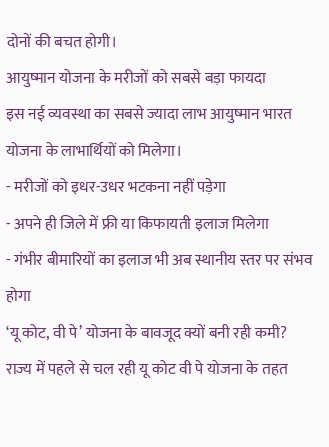दोनों की बचत होगी।
आयुष्मान योजना के मरीजों को सबसे बड़ा फायदा
इस नई व्यवस्था का सबसे ज्यादा लाभ आयुष्मान भारत योजना के लाभार्थियों को मिलेगा।
- मरीजों को इधर-उधर भटकना नहीं पड़ेगा
- अपने ही जिले में फ्री या किफायती इलाज मिलेगा
- गंभीर बीमारियों का इलाज भी अब स्थानीय स्तर पर संभव होगा
‘यू कोट, वी पे’ योजना के बावजूद क्यों बनी रही कमी?
राज्य में पहले से चल रही यू कोट वी पे योजना के तहत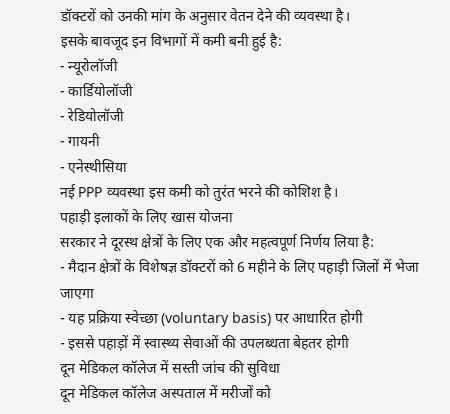डॉक्टरों को उनकी मांग के अनुसार वेतन देने की व्यवस्था है।
इसके बावजूद इन विभागों में कमी बनी हुई है:
- न्यूरोलॉजी
- कार्डियोलॉजी
- रेडियोलॉजी
- गायनी
- एनेस्थीसिया
नई PPP व्यवस्था इस कमी को तुरंत भरने की कोशिश है।
पहाड़ी इलाकों के लिए खास योजना
सरकार ने दूरस्थ क्षेत्रों के लिए एक और महत्वपूर्ण निर्णय लिया है:
- मैदान क्षेत्रों के विशेषज्ञ डॉक्टरों को 6 महीने के लिए पहाड़ी जिलों में भेजा जाएगा
- यह प्रक्रिया स्वेच्छा (voluntary basis) पर आधारित होगी
- इससे पहाड़ों में स्वास्थ्य सेवाओं की उपलब्धता बेहतर होगी
दून मेडिकल कॉलेज में सस्ती जांच की सुविधा
दून मेडिकल कॉलेज अस्पताल में मरीजों को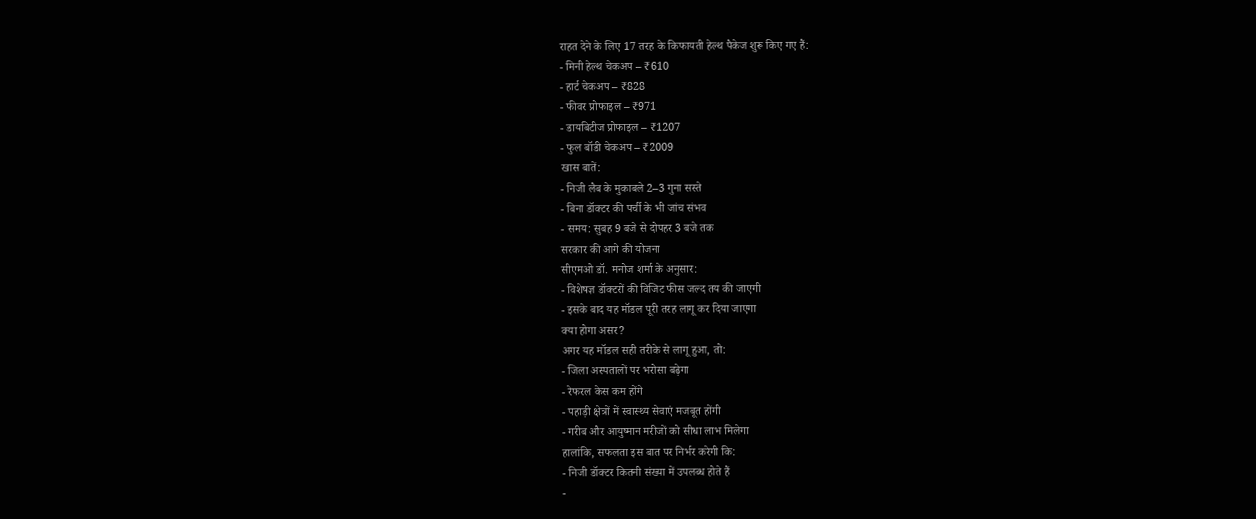राहत देने के लिए 17 तरह के किफायती हेल्थ पैकेज शुरू किए गए हैं:
- मिनी हेल्थ चेकअप – ₹610
- हार्ट चेकअप – ₹828
- फीवर प्रोफाइल – ₹971
- डायबिटीज प्रोफाइल – ₹1207
- फुल बॉडी चेकअप – ₹2009
खास बातें:
- निजी लैब के मुकाबले 2–3 गुना सस्ते
- बिना डॉक्टर की पर्ची के भी जांच संभव
- समय: सुबह 9 बजे से दोपहर 3 बजे तक
सरकार की आगे की योजना
सीएमओ डॉ. मनोज शर्मा के अनुसार:
- विशेषज्ञ डॉक्टरों की विजिट फीस जल्द तय की जाएगी
- इसके बाद यह मॉडल पूरी तरह लागू कर दिया जाएगा
क्या होगा असर?
अगर यह मॉडल सही तरीके से लागू हुआ, तो:
- जिला अस्पतालों पर भरोसा बढ़ेगा
- रेफरल केस कम होंगे
- पहाड़ी क्षेत्रों में स्वास्थ्य सेवाएं मजबूत होंगी
- गरीब और आयुष्मान मरीजों को सीधा लाभ मिलेगा
हालांकि, सफलता इस बात पर निर्भर करेगी कि:
- निजी डॉक्टर कितनी संख्या में उपलब्ध होते हैं
-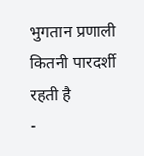भुगतान प्रणाली कितनी पारदर्शी रहती है
-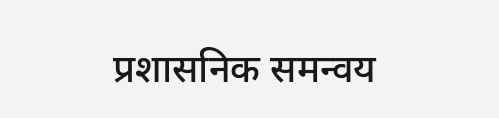प्रशासनिक समन्वय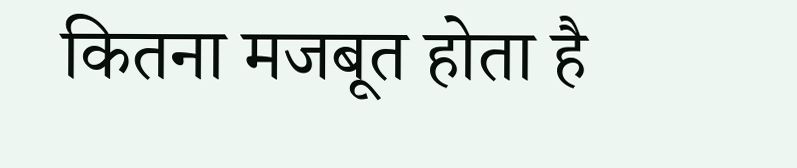कितना मजबूत होता है